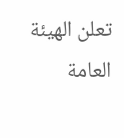تعلن الهيئة العامة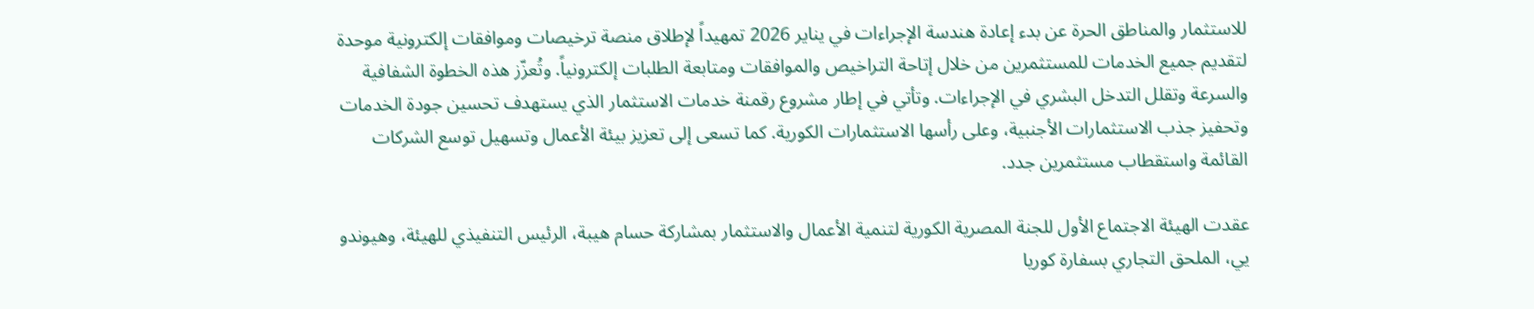للاستثمار والمناطق الحرة عن بدء إعادة هندسة الإجراءات في يناير 2026 تمهيداً لإطلاق منصة ترخيصات وموافقات إلكترونية موحدة لتقديم جميع الخدمات للمستثمرين من خلال إتاحة التراخيص والموافقات ومتابعة الطلبات إلكترونياً. وتُعزّز هذه الخطوة الشفافية والسرعة وتقلل التدخل البشري في الإجراءات. وتأتي في إطار مشروع رقمنة خدمات الاستثمار الذي يستهدف تحسين جودة الخدمات وتحفيز جذب الاستثمارات الأجنبية، وعلى رأسها الاستثمارات الكورية. كما تسعى إلى تعزيز بيئة الأعمال وتسهيل توسع الشركات القائمة واستقطاب مستثمرين جدد.

عقدت الهيئة الاجتماع الأول للجنة المصرية الكورية لتنمية الأعمال والاستثمار بمشاركة حسام هيبة، الرئيس التنفيذي للهيئة، وهيوندو يي، الملحق التجاري بسفارة كوريا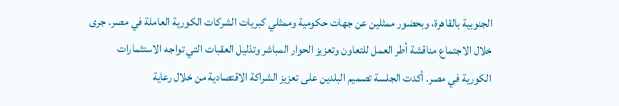الجنوبية بالقاهرة، وبحضور ممثلين عن جهات حكومية وممثلي كبريات الشركات الكورية العاملة في مصر. جرى خلال الاجتماع مناقشة أطر العمل للتعاون وتعزيز الحوار المباشر وتذليل العقبات التي تواجه الاستثمارات الكورية في مصر. أكدت الجلسة تصميم البلدين على تعزيز الشراكة الاقتصادية من خلال رعاية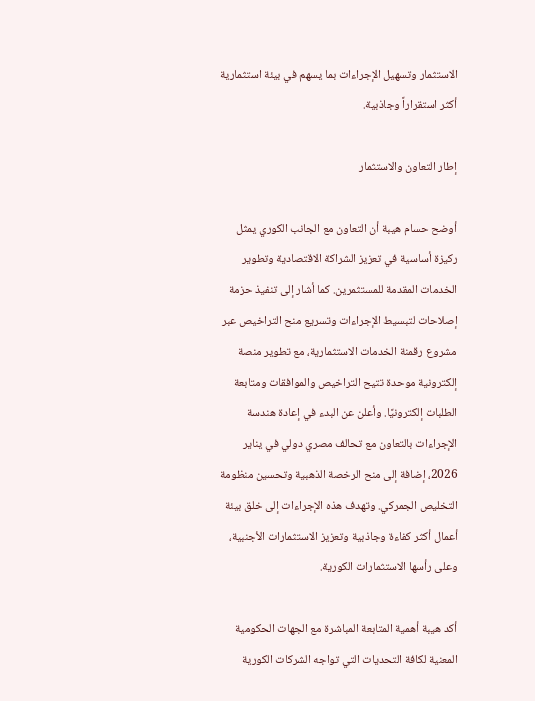الاستثمار وتسهيل الإجراءات بما يسهم في بيئة استثمارية أكثر استقراراً وجاذبية.

إطار التعاون والاستثمار

أوضح حسام هيبة أن التعاون مع الجانب الكوري يمثل ركيزة أساسية في تعزيز الشراكة الاقتصادية وتطوير الخدمات المقدمة للمستثمرين. كما أشار إلى تنفيذ حزمة إصلاحات لتبسيط الإجراءات وتسريع منح التراخيص عبر مشروع رقمنة الخدمات الاستثمارية، مع تطوير منصة إلكترونية موحدة تتيح التراخيص والموافقات ومتابعة الطلبات إلكترونيًا. وأعلن عن البدء في إعادة هندسة الإجراءات بالتعاون مع تحالف مصري دولي في يناير 2026، إضافة إلى منح الرخصة الذهبية وتحسين منظومة التخليص الجمركي. وتهدف هذه الإجراءات إلى خلق بيئة أعمال أكثر كفاءة وجاذبية وتعزيز الاستثمارات الأجنبية، وعلى رأسها الاستثمارات الكورية.

أكد هيبة أهمية المتابعة المباشرة مع الجهات الحكومية المعنية لكافة التحديات التي تواجه الشركات الكورية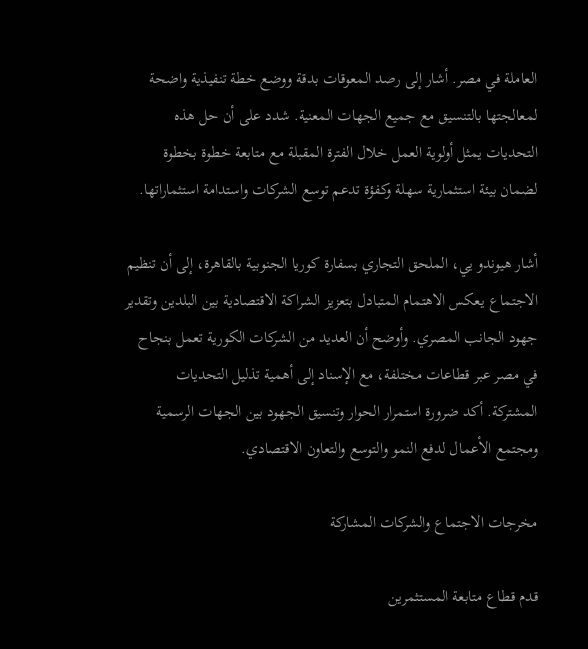العاملة في مصر. أشار إلى رصد المعوقات بدقة ووضع خطة تنفيذية واضحة لمعالجتها بالتنسيق مع جميع الجهات المعنية. شدد على أن حل هذه التحديات يمثل أولوية العمل خلال الفترة المقبلة مع متابعة خطوة بخطوة لضمان بيئة استثمارية سهلة وكفؤة تدعم توسع الشركات واستدامة استثماراتها.

أشار هيوندو يي، الملحق التجاري بسفارة كوريا الجنوبية بالقاهرة، إلى أن تنظيم الاجتماع يعكس الاهتمام المتبادل بتعزيز الشراكة الاقتصادية بين البلدين وتقدير جهود الجانب المصري. وأوضح أن العديد من الشركات الكورية تعمل بنجاح في مصر عبر قطاعات مختلفة، مع الإسناد إلى أهمية تذليل التحديات المشتركة. أكد ضرورة استمرار الحوار وتنسيق الجهود بين الجهات الرسمية ومجتمع الأعمال لدفع النمو والتوسع والتعاون الاقتصادي.

مخرجات الاجتماع والشركات المشاركة

قدم قطاع متابعة المستثمرين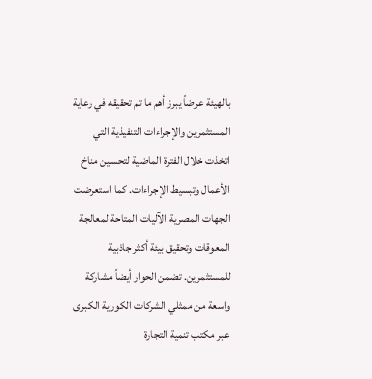بالهيئة عرضاً يبرز أهم ما تم تحقيقه في رعاية المستثمرين والإجراءات التنفيذية التي اتخذت خلال الفترة الماضية لتحسين مناخ الأعمال وتبسيط الإجراءات. كما استعرضت الجهات المصرية الآليات المتاحة لمعالجة المعوقات وتحقيق بيئة أكثر جاذبية للمستثمرين. تضمن الحوار أيضاً مشاركة واسعة من ممثلي الشركات الكورية الكبرى عبر مكتب تنمية التجارة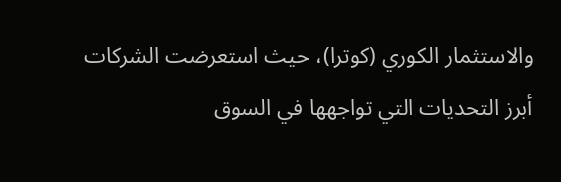والاستثمار الكوري (كوترا)، حيث استعرضت الشركات أبرز التحديات التي تواجهها في السوق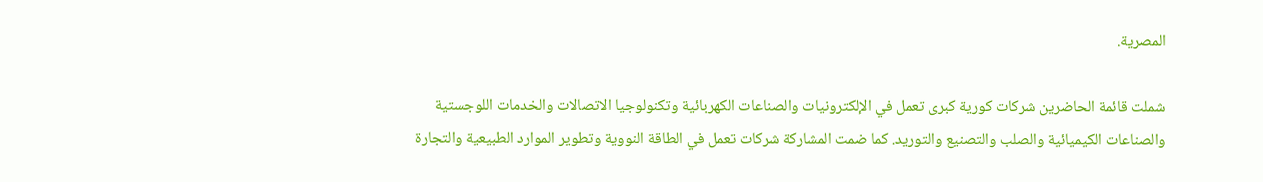المصرية.

شملت قائمة الحاضرين شركات كورية كبرى تعمل في الإلكترونيات والصناعات الكهربائية وتكنولوجيا الاتصالات والخدمات اللوجستية والصناعات الكيميائية والصلب والتصنيع والتوريد. كما ضمت المشاركة شركات تعمل في الطاقة النووية وتطوير الموارد الطبيعية والتجارة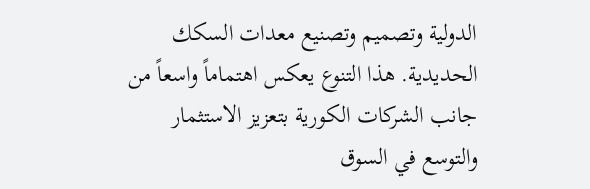الدولية وتصميم وتصنيع معدات السكك الحديدية. هذا التنوع يعكس اهتماماً واسعاً من جانب الشركات الكورية بتعزيز الاستثمار والتوسع في السوق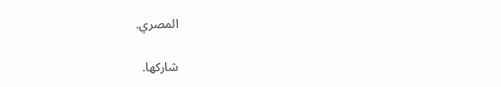المصري.

شاركها.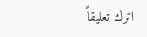اترك تعليقاً